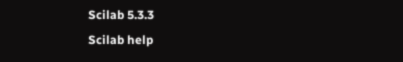Scilab 5.3.3
Scilab help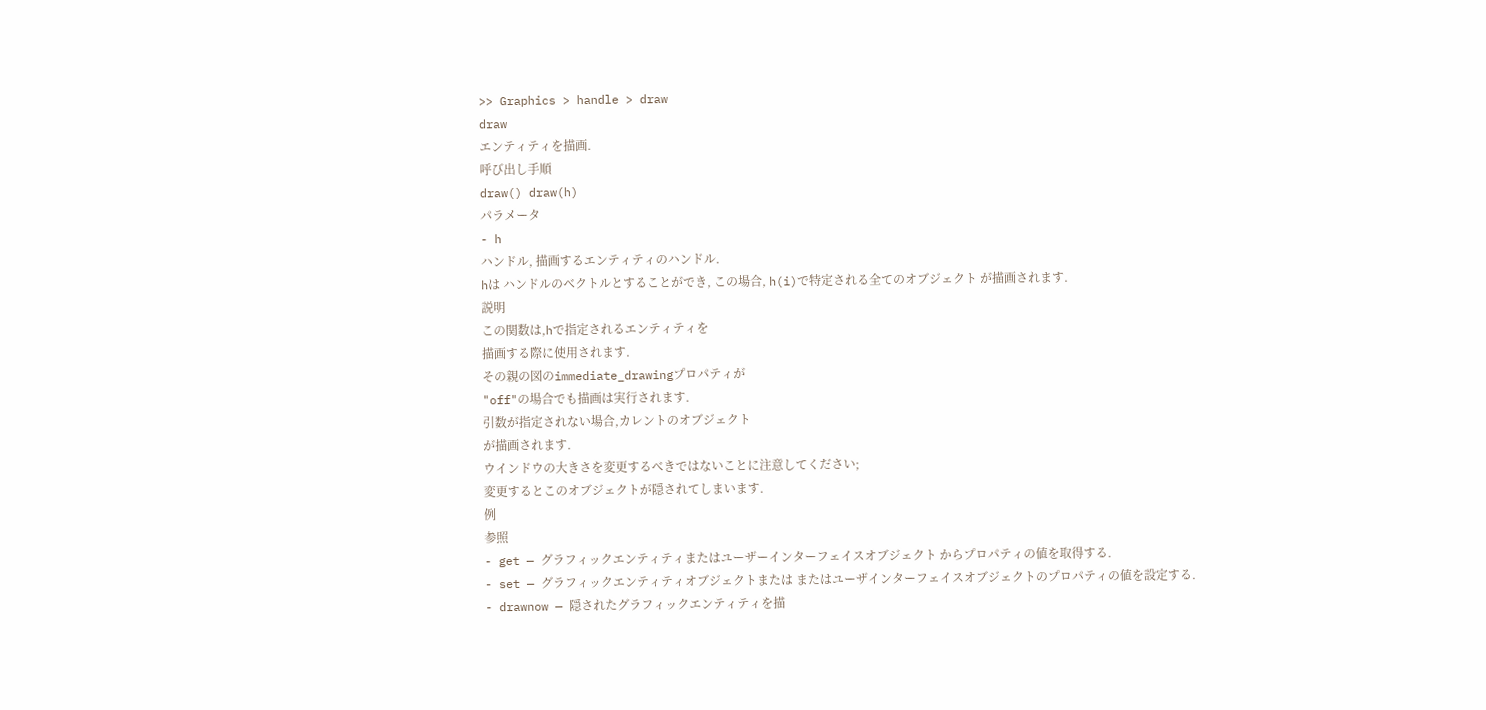>> Graphics > handle > draw
draw
エンティティを描画.
呼び出し手順
draw() draw(h)
パラメータ
- h
ハンドル, 描画するエンティティのハンドル.
hは ハンドルのベクトルとすることができ, この場合, h(i)で特定される全てのオブジェクト が描画されます.
説明
この関数は,hで指定されるエンティティを
描画する際に使用されます.
その親の図のimmediate_drawingプロパティが
"off"の場合でも描画は実行されます.
引数が指定されない場合,カレントのオブジェクト
が描画されます.
ウインドウの大きさを変更するべきではないことに注意してください;
変更するとこのオブジェクトが隠されてしまいます.
例
参照
- get — グラフィックエンティティまたはユーザーインターフェイスオブジェクト からプロパティの値を取得する.
- set — グラフィックエンティティオブジェクトまたは またはユーザインターフェイスオブジェクトのプロパティの値を設定する.
- drawnow — 隠されたグラフィックエンティティを描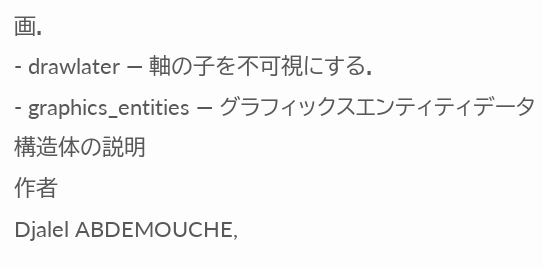画.
- drawlater — 軸の子を不可視にする.
- graphics_entities — グラフィックスエンティティデータ構造体の説明
作者
Djalel ABDEMOUCHE,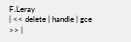F.Leray
| << delete | handle | gce >> |